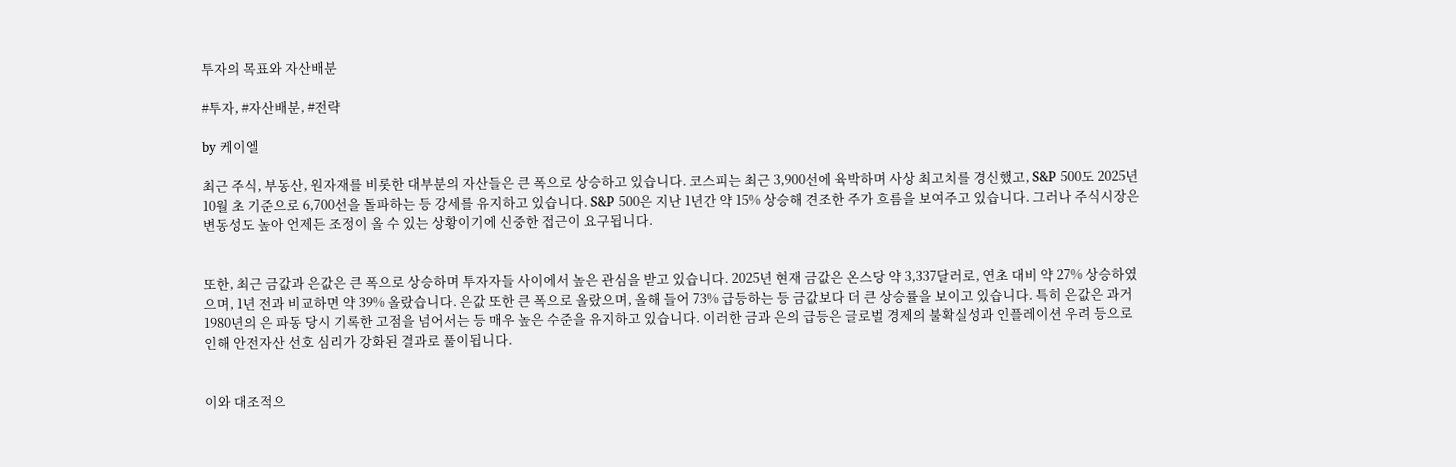투자의 목표와 자산배분

#투자, #자산배분, #전략

by 케이엘

최근 주식, 부동산, 원자재를 비롯한 대부분의 자산들은 큰 폭으로 상승하고 있습니다. 코스피는 최근 3,900선에 육박하며 사상 최고치를 경신했고, S&P 500도 2025년 10월 초 기준으로 6,700선을 돌파하는 등 강세를 유지하고 있습니다. S&P 500은 지난 1년간 약 15% 상승해 견조한 주가 흐름을 보여주고 있습니다. 그러나 주식시장은 변동성도 높아 언제든 조정이 올 수 있는 상황이기에 신중한 접근이 요구됩니다.


또한, 최근 금값과 은값은 큰 폭으로 상승하며 투자자들 사이에서 높은 관심을 받고 있습니다. 2025년 현재 금값은 온스당 약 3,337달러로, 연초 대비 약 27% 상승하였으며, 1년 전과 비교하면 약 39% 올랐습니다. 은값 또한 큰 폭으로 올랐으며, 올해 들어 73% 급등하는 등 금값보다 더 큰 상승률을 보이고 있습니다. 특히 은값은 과거 1980년의 은 파동 당시 기록한 고점을 넘어서는 등 매우 높은 수준을 유지하고 있습니다. 이러한 금과 은의 급등은 글로벌 경제의 불확실성과 인플레이션 우려 등으로 인해 안전자산 선호 심리가 강화된 결과로 풀이됩니다.


이와 대조적으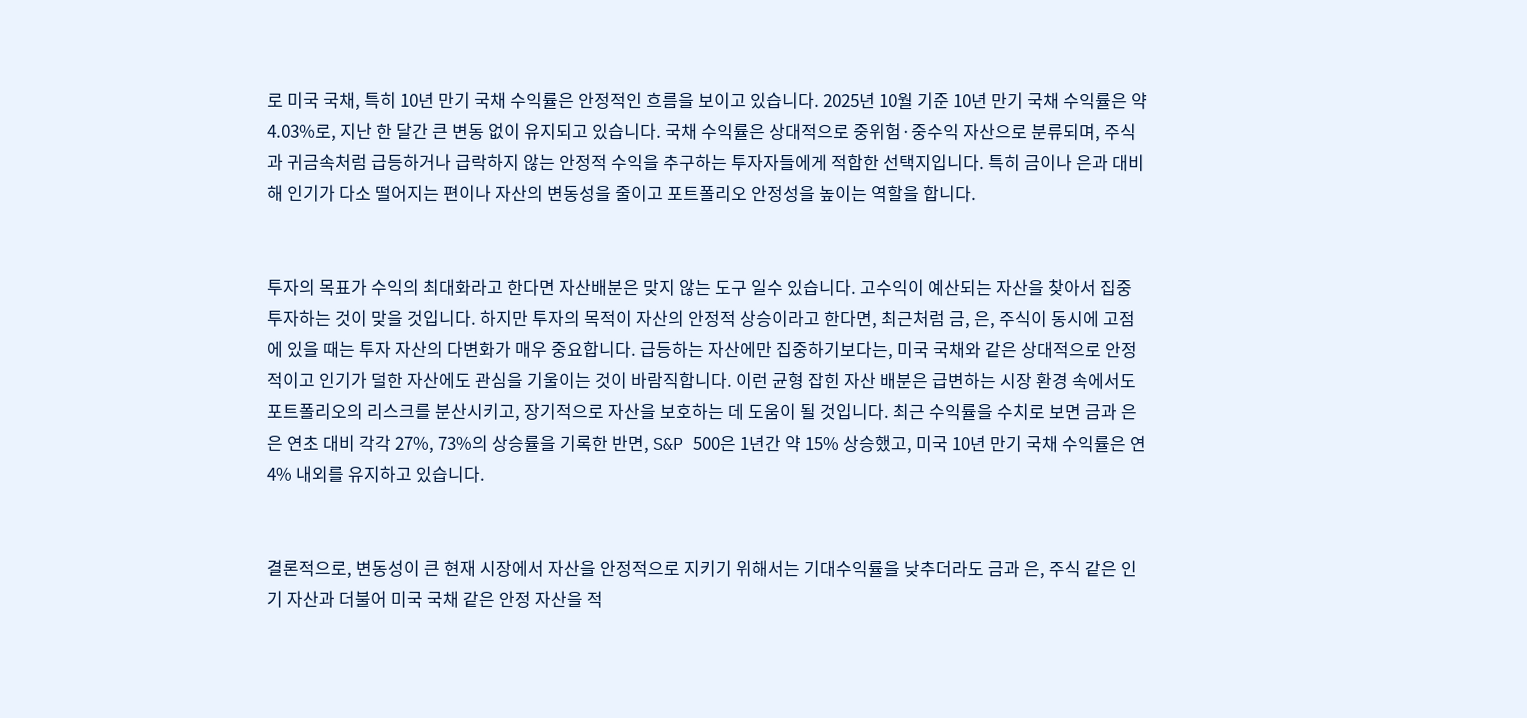로 미국 국채, 특히 10년 만기 국채 수익률은 안정적인 흐름을 보이고 있습니다. 2025년 10월 기준 10년 만기 국채 수익률은 약 4.03%로, 지난 한 달간 큰 변동 없이 유지되고 있습니다. 국채 수익률은 상대적으로 중위험·중수익 자산으로 분류되며, 주식과 귀금속처럼 급등하거나 급락하지 않는 안정적 수익을 추구하는 투자자들에게 적합한 선택지입니다. 특히 금이나 은과 대비해 인기가 다소 떨어지는 편이나 자산의 변동성을 줄이고 포트폴리오 안정성을 높이는 역할을 합니다.


투자의 목표가 수익의 최대화라고 한다면 자산배분은 맞지 않는 도구 일수 있습니다. 고수익이 예산되는 자산을 찾아서 집중투자하는 것이 맞을 것입니다. 하지만 투자의 목적이 자산의 안정적 상승이라고 한다면, 최근처럼 금, 은, 주식이 동시에 고점에 있을 때는 투자 자산의 다변화가 매우 중요합니다. 급등하는 자산에만 집중하기보다는, 미국 국채와 같은 상대적으로 안정적이고 인기가 덜한 자산에도 관심을 기울이는 것이 바람직합니다. 이런 균형 잡힌 자산 배분은 급변하는 시장 환경 속에서도 포트폴리오의 리스크를 분산시키고, 장기적으로 자산을 보호하는 데 도움이 될 것입니다. 최근 수익률을 수치로 보면 금과 은은 연초 대비 각각 27%, 73%의 상승률을 기록한 반면, S&P 500은 1년간 약 15% 상승했고, 미국 10년 만기 국채 수익률은 연 4% 내외를 유지하고 있습니다.


결론적으로, 변동성이 큰 현재 시장에서 자산을 안정적으로 지키기 위해서는 기대수익률을 낮추더라도 금과 은, 주식 같은 인기 자산과 더불어 미국 국채 같은 안정 자산을 적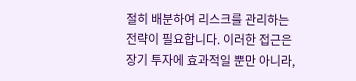절히 배분하여 리스크를 관리하는 전략이 필요합니다. 이러한 접근은 장기 투자에 효과적일 뿐만 아니라,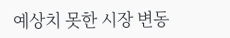예상치 못한 시장 변동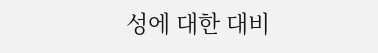성에 대한 대비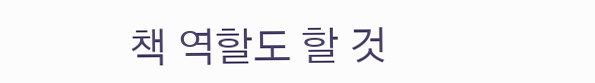책 역할도 할 것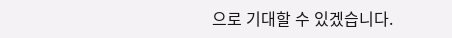으로 기대할 수 있겠습니다.